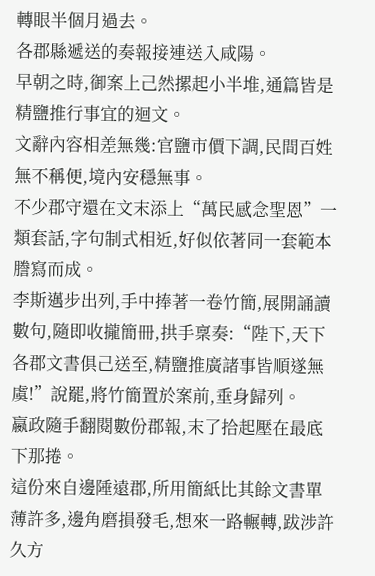轉眼半個月過去。
各郡縣遞送的奏報接連送入咸陽。
早朝之時,御案上己然摞起小半堆,通篇皆是精鹽推行事宜的迴文。
文辭內容相差無幾:官鹽市價下調,民間百姓無不稱便,境內安穩無事。
不少郡守還在文末添上“萬民感念聖恩”一類套話,字句制式相近,好似依著同一套範本謄寫而成。
李斯邁步出列,手中捧著一卷竹簡,展開誦讀數句,隨即收攏簡冊,拱手稟奏:“陛下,天下各郡文書俱己送至,精鹽推廣諸事皆順遂無虞!”說罷,將竹簡置於案前,垂身歸列。
嬴政隨手翻閱數份郡報,末了拾起壓在最底下那捲。
這份來自邊陲遠郡,所用簡紙比其餘文書單薄許多,邊角磨損發毛,想來一路輾轉,跋涉許久方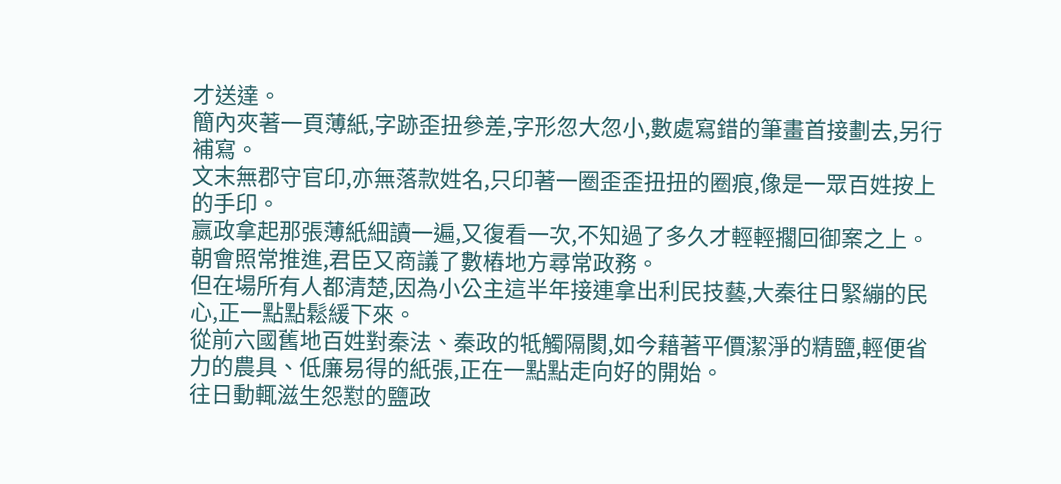才送達。
簡內夾著一頁薄紙,字跡歪扭參差,字形忽大忽小,數處寫錯的筆畫首接劃去,另行補寫。
文末無郡守官印,亦無落款姓名,只印著一圈歪歪扭扭的圈痕,像是一眾百姓按上的手印。
嬴政拿起那張薄紙細讀一遍,又復看一次,不知過了多久才輕輕擱回御案之上。
朝會照常推進,君臣又商議了數樁地方尋常政務。
但在場所有人都清楚,因為小公主這半年接連拿出利民技藝,大秦往日緊繃的民心,正一點點鬆緩下來。
從前六國舊地百姓對秦法、秦政的牴觸隔閡,如今藉著平價潔淨的精鹽,輕便省力的農具、低廉易得的紙張,正在一點點走向好的開始。
往日動輒滋生怨懟的鹽政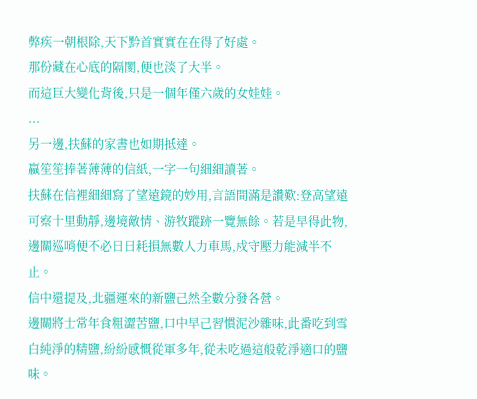弊疾一朝根除,天下黔首實實在在得了好處。
那份藏在心底的隔閡,便也淡了大半。
而這巨大變化背後,只是一個年僅六歲的女娃娃。
...
另一邊,扶蘇的家書也如期抵達。
嬴笙笙捧著薄薄的信紙,一字一句細細讀著。
扶蘇在信裡細細寫了望遠鏡的妙用,言語間滿是讚歎:登高望遠可察十里動靜,邊境敵情、游牧蹤跡一覽無餘。若是早得此物,邊關巡哨便不必日日耗損無數人力車馬,戍守壓力能減半不止。
信中還提及,北疆運來的新鹽己然全數分發各營。
邊關將士常年食粗澀苦鹽,口中早己習慣泥沙雜味,此番吃到雪白純淨的精鹽,紛紛感慨從軍多年,從未吃過這般乾淨適口的鹽味。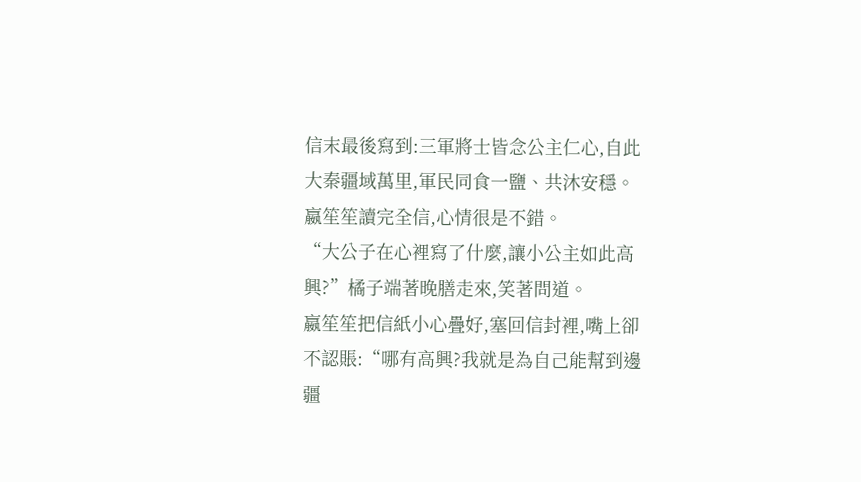信末最後寫到:三軍將士皆念公主仁心,自此大秦疆域萬里,軍民同食一鹽、共沐安穩。
嬴笙笙讀完全信,心情很是不錯。
“大公子在心裡寫了什麼,讓小公主如此高興?”橘子端著晚膳走來,笑著問道。
嬴笙笙把信紙小心疊好,塞回信封裡,嘴上卻不認賬:“哪有高興?我就是為自己能幫到邊疆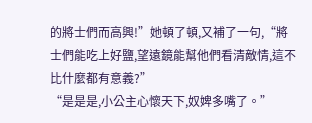的將士們而高興!”她頓了頓,又補了一句,“將士們能吃上好鹽,望遠鏡能幫他們看清敵情,這不比什麼都有意義?”
“是是是,小公主心懷天下,奴婢多嘴了。”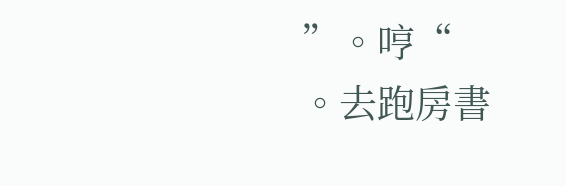”。哼“
。去跑房書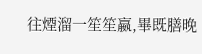往煙溜一笙笙嬴,畢既膳晚